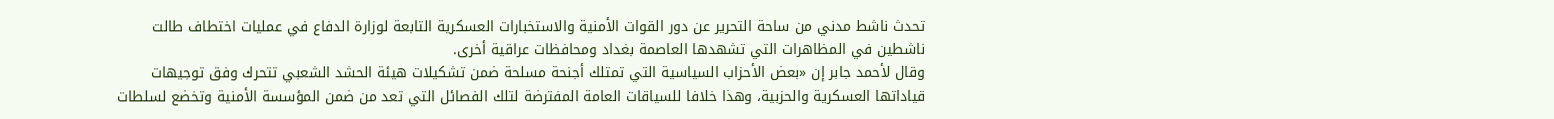تحدث ناشط مدني من ساحة التحرير عن دور القوات الأمنية والاستخبارات العسكرية التابعة لوزارة الدفاع في عمليات اختطاف طالت ناشطين في المظاهرات التي تشهدها العاصمة بغداد ومحافظات عراقية أخرى.
وقال لأحمد جابر إن «بعض الأحزاب السياسية التي تمتلك أجنحة مسلحة ضمن تشكيلات هيئة الحشد الشعبي تتحرك وفق توجيهات قياداتها العسكرية والحزبية، وهذا خلافا للسياقات العامة المفترضة لتلك الفصائل التي تعد من ضمن المؤسسة الأمنية وتخضع لسلطات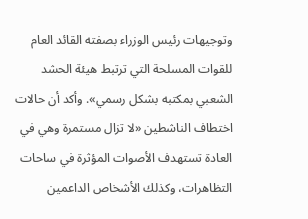وتوجيهات رئيس الوزراء بصفته القائد العام للقوات المسلحة التي ترتبط هيئة الحشد الشعبي بمكتبه بشكل رسمي». وأكد أن حالات اختطاف الناشطين «لا تزال مستمرة وهي في العادة تستهدف الأصوات المؤثرة في ساحات التظاهرات، وكذلك الأشخاص الداعمين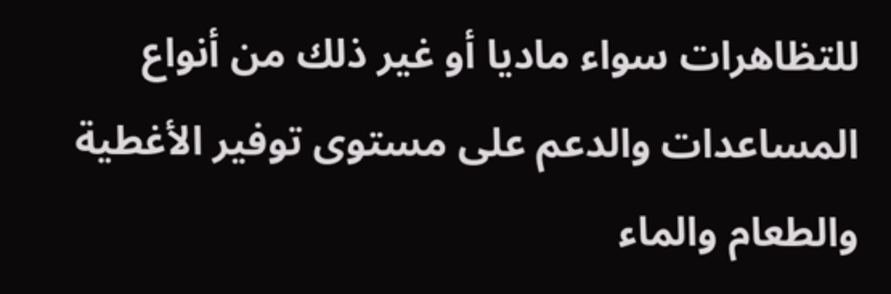للتظاهرات سواء ماديا أو غير ذلك من أنواع المساعدات والدعم على مستوى توفير الأغطية والطعام والماء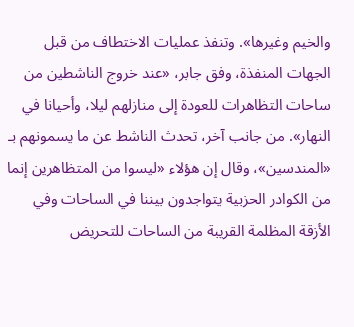والخيم وغيرها». وتنفذ عمليات الاختطاف من قبل الجهات المنفذة، وفق جابر، «عند خروج الناشطين من ساحات التظاهرات للعودة إلى منازلهم ليلا، وأحيانا في النهار». من جانب آخر، تحدث الناشط عن ما يسمونهم بـ «المندسين»، وقال إن هؤلاء «ليسوا من المتظاهرين إنما من الكوادر الحزبية يتواجدون بيننا في الساحات وفي الأزقة المظلمة القريبة من الساحات للتحريض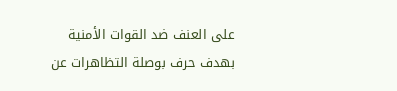على العنف ضد القوات الأمنية بهدف حرف بوصلة التظاهرات عن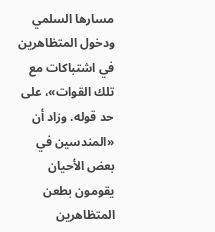مسارها السلمي ودخول المتظاهرين في اشتباكات مع تلك القوات»، على حد قوله. وزاد أن «المندسين في بعض الأحيان يقومون بطعن المتظاهرين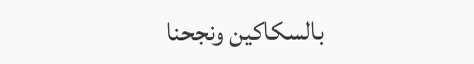بالسكاكين ونجحنا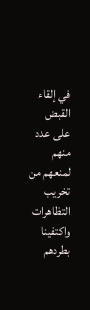في إلقاء القبض على عدد منهم لمنعهم من تخريب التظاهرات واكتفينا بطردهم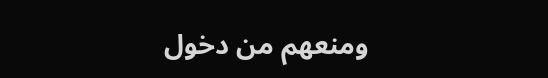ومنعهم من دخول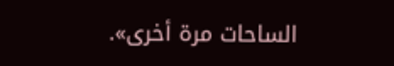الساحات مرة أخرى».